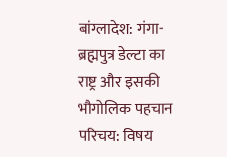बांग्लादेश: गंगा-ब्रह्मपुत्र डेल्टा का राष्ट्र और इसकी भौगोलिक पहचान
परिचय: विषय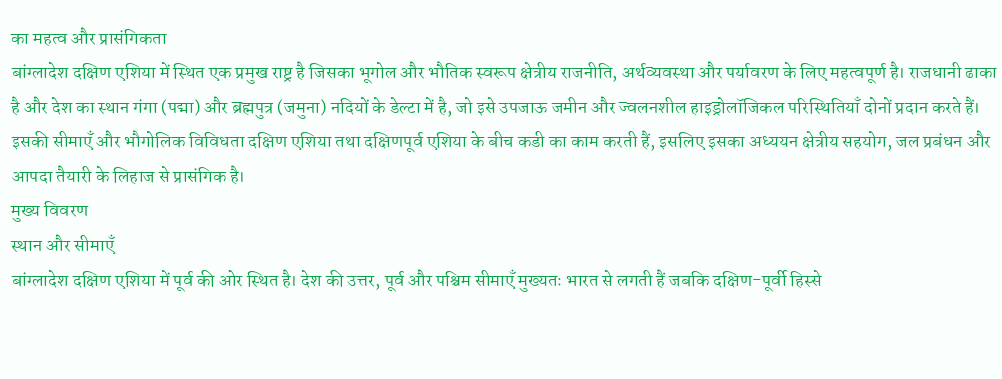का महत्व और प्रासंगिकता
बांग्लादेश दक्षिण एशिया में स्थित एक प्रमुख राष्ट्र है जिसका भूगोल और भौतिक स्वरूप क्षेत्रीय राजनीति, अर्थव्यवस्था और पर्यावरण के लिए महत्वपूर्ण है। राजधानी ढाका है और देश का स्थान गंगा (पद्मा) और ब्रह्मपुत्र (जमुना) नदियों के डेल्टा में है, जो इसे उपजाऊ जमीन और ज्वलनशील हाइड्रोलॉजिकल परिस्थितियाँ दोनों प्रदान करते हैं। इसकी सीमाएँ और भौगोलिक विविधता दक्षिण एशिया तथा दक्षिणपूर्व एशिया के बीच कडी का काम करती हैं, इसलिए इसका अध्ययन क्षेत्रीय सहयोग, जल प्रबंधन और आपदा तैयारी के लिहाज से प्रासंगिक है।
मुख्य विवरण
स्थान और सीमाएँ
बांग्लादेश दक्षिण एशिया में पूर्व की ओर स्थित है। देश की उत्तर, पूर्व और पश्चिम सीमाएँ मुख्यतः भारत से लगती हैं जबकि दक्षिण-पूर्वी हिस्से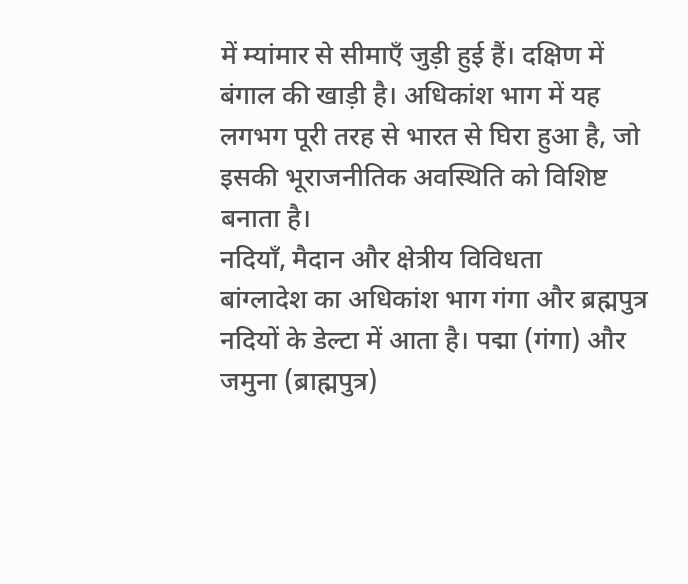में म्यांमार से सीमाएँ जुड़ी हुई हैं। दक्षिण में बंगाल की खाड़ी है। अधिकांश भाग में यह लगभग पूरी तरह से भारत से घिरा हुआ है, जो इसकी भूराजनीतिक अवस्थिति को विशिष्ट बनाता है।
नदियाँ, मैदान और क्षेत्रीय विविधता
बांग्लादेश का अधिकांश भाग गंगा और ब्रह्मपुत्र नदियों के डेल्टा में आता है। पद्मा (गंगा) और जमुना (ब्राह्मपुत्र)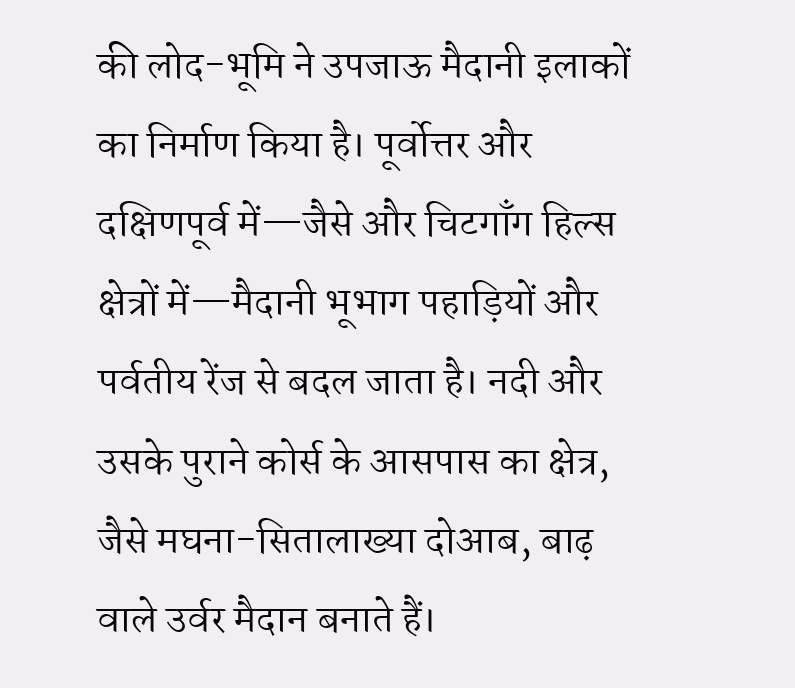की लोद-भूमि ने उपजाऊ मैदानी इलाकों का निर्माण किया है। पूर्वोत्तर और दक्षिणपूर्व में—जैसे और चिटगाँग हिल्स क्षेत्रों में—मैदानी भूभाग पहाड़ियों और पर्वतीय रेंज से बदल जाता है। नदी और उसके पुराने कोर्स के आसपास का क्षेत्र, जैसे मघना-सितालाख्या दोआब, बाढ़ वाले उर्वर मैदान बनाते हैं।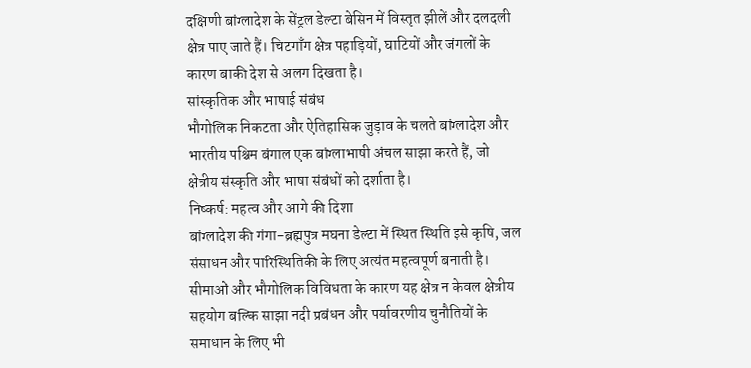दक्षिणी बांग्लादेश के सेंट्रल डेल्टा बेसिन में विस्तृत झीलें और दलदली क्षेत्र पाए जाते हैं। चिटगाँग क्षेत्र पहाड़ियों, घाटियों और जंगलों के कारण बाकी देश से अलग दिखता है।
सांस्कृतिक और भाषाई संबंध
भौगोलिक निकटता और ऐतिहासिक जुड़ाव के चलते बांग्लादेश और भारतीय पश्चिम बंगाल एक बांग्लाभाषी अंचल साझा करते हैं, जो क्षेत्रीय संस्कृति और भाषा संबंधों को दर्शाता है।
निष्कर्ष: महत्व और आगे की दिशा
बांग्लादेश की गंगा-ब्रह्मपुत्र मघना डेल्टा में स्थित स्थिति इसे कृषि, जल संसाधन और पारिस्थितिकी के लिए अत्यंत महत्वपूर्ण बनाती है। सीमाओं और भौगोलिक विविधता के कारण यह क्षेत्र न केवल क्षेत्रीय सहयोग बल्कि साझा नदी प्रबंधन और पर्यावरणीय चुनौतियों के समाधान के लिए भी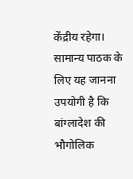केंद्रीय रहेगा। सामान्य पाठक के लिए यह जानना उपयोगी है कि बांग्लादेश की भौगोलिक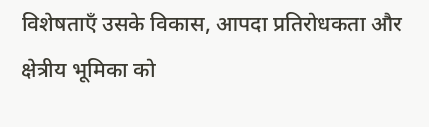विशेषताएँ उसके विकास, आपदा प्रतिरोधकता और क्षेत्रीय भूमिका को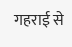गहराई से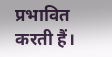प्रभावित करती हैं।